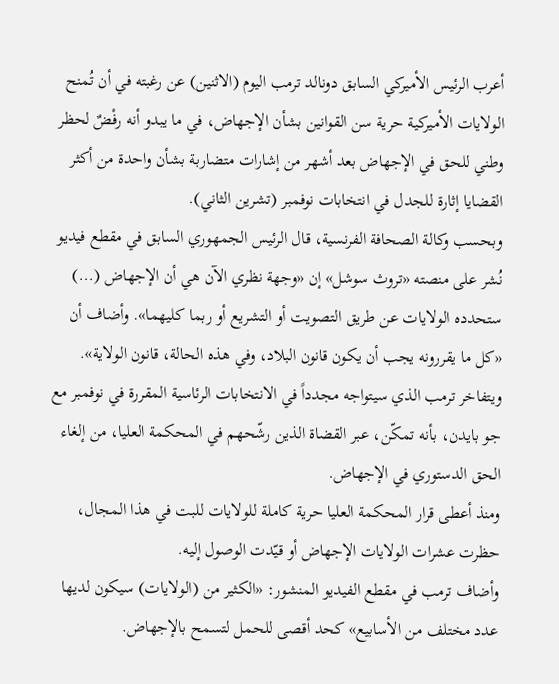أعرب الرئيس الأميركي السابق دونالد ترمب اليوم (الاثنين) عن رغبته في أن تُمنح الولايات الأميركية حرية سن القوانين بشأن الإجهاض، في ما يبدو أنه رفْضٌ لحظر وطني للحق في الإجهاض بعد أشهر من إشارات متضاربة بشأن واحدة من أكثر القضايا إثارة للجدل في انتخابات نوفمبر (تشرين الثاني).
وبحسب وكالة الصحافة الفرنسية، قال الرئيس الجمهوري السابق في مقطع فيديو نُشر على منصته «تروث سوشل» إن «وجهة نظري الآن هي أن الإجهاض (...) ستحدده الولايات عن طريق التصويت أو التشريع أو ربما كليهما». وأضاف أن «كل ما يقررونه يجب أن يكون قانون البلاد، وفي هذه الحالة، قانون الولاية».
ويتفاخر ترمب الذي سيتواجه مجدداً في الانتخابات الرئاسية المقررة في نوفمبر مع جو بايدن، بأنه تمكّن، عبر القضاة الذين رشّحهم في المحكمة العليا، من إلغاء الحق الدستوري في الإجهاض.
ومنذ أعطى قرار المحكمة العليا حرية كاملة للولايات للبت في هذا المجال، حظرت عشرات الولايات الإجهاض أو قيّدت الوصول إليه.
وأضاف ترمب في مقطع الفيديو المنشور: «الكثير من (الولايات) سيكون لديها عدد مختلف من الأسابيع» كحد أقصى للحمل لتسمح بالإجهاض.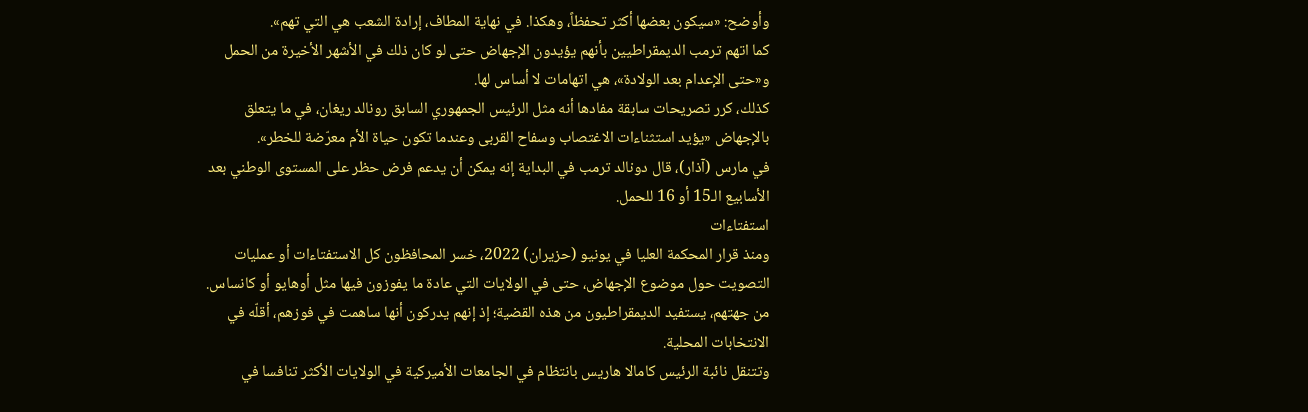وأوضح: «سيكون بعضها أكثر تحفظاً، وهكذا. في نهاية المطاف، إرادة الشعب هي التي تهم».
كما اتهم ترمب الديمقراطيين بأنهم يؤيدون الإجهاض حتى لو كان ذلك في الأشهر الأخيرة من الحمل و«حتى الإعدام بعد الولادة»، هي اتهامات لا أساس لها.
كذلك، كرر تصريحات سابقة مفادها أنه مثل الرئيس الجمهوري السابق رونالد ريغان، في ما يتعلق بالإجهاض «يؤيد استثناءات الاغتصاب وسفاح القربى وعندما تكون حياة الأم معرّضة للخطر».
في مارس (آذار)، قال دونالد ترمب في البداية إنه يمكن أن يدعم فرض حظر على المستوى الوطني بعد الأسابيع الـ15 أو 16 للحمل.
استفتاءات
ومنذ قرار المحكمة العليا في يونيو (حزيران) 2022، خسر المحافظون كل الاستفتاءات أو عمليات التصويت حول موضوع الإجهاض، حتى في الولايات التي عادة ما يفوزون فيها مثل أوهايو أو كانساس.
من جهتهم، يستفيد الديمقراطيون من هذه القضية؛ إذ إنهم يدركون أنها ساهمت في فوزهم، أقلّه في الانتخابات المحلية.
وتتنقل نائبة الرئيس كامالا هاريس بانتظام في الجامعات الأميركية في الولايات الأكثر تنافسا في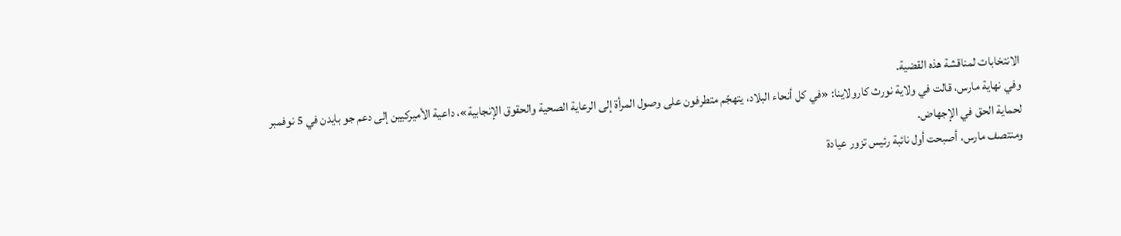الانتخابات لمناقشة هذه القضية.
وفي نهاية مارس، قالت في ولاية نورث كارولاينا: «في كل أنحاء البلاد، يتهجّم متطرفون على وصول المرأة إلى الرعاية الصحية والحقوق الإنجابية»، داعية الأميركيين إلى دعم جو بايدن في 5 نوفمبر لحماية الحق في الإجهاض.
ومنتصف مارس، أصبحت أول نائبة رئيس تزور عيادة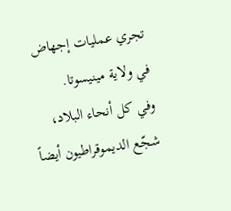تجري عمليات إجهاض في ولاية مينيسوتا.
وفي كل أنحاء البلاد، شجّع الديموقراطيون أيضاً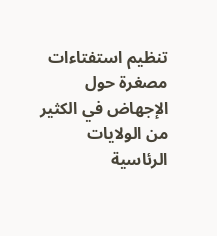تنظيم استفتاءات مصغرة حول الإجهاض في الكثير من الولايات الرئاسية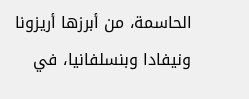الحاسمة، من أبرزها أريزونا ونيفادا وبنسلفانيا، في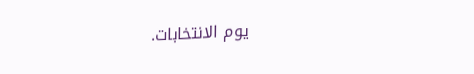يوم الانتخابات.